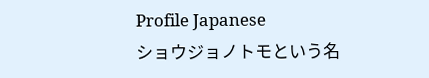Profile Japanese
ショウジョノトモという名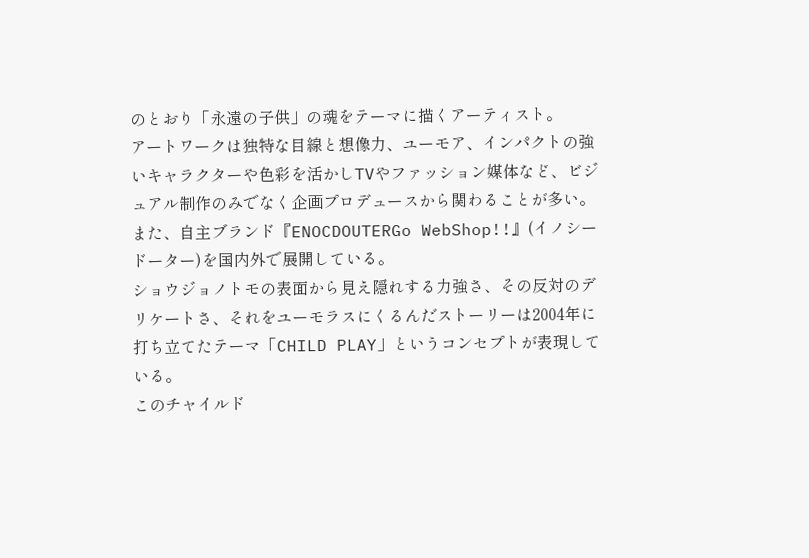のとおり「永遠の子供」の魂をテーマに描くアーティスト。
アートワークは独特な目線と想像力、ユーモア、インパクトの強いキャラクターや色彩を活かしTVやファッション媒体など、ビジュアル制作のみでなく企画プロデュースから関わることが多い。
また、自主ブランド『ENOCDOUTERGo WebShop!!』(イノシードーター)を国内外で展開している。
ショウジョノトモの表面から見え隠れする力強さ、その反対のデリケートさ、それをユーモラスにくるんだストーリーは2004年に打ち立てたテーマ「CHILD PLAY」というコンセプトが表現している。
このチャイルド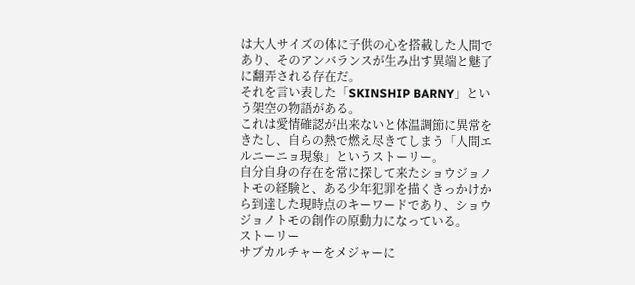は大人サイズの体に子供の心を搭載した人間であり、そのアンバランスが生み出す異端と魅了に翻弄される存在だ。
それを言い表した「SKINSHIP BARNY」という架空の物語がある。
これは愛情確認が出来ないと体温調節に異常をきたし、自らの熱で燃え尽きてしまう「人間エルニーニョ現象」というストーリー。
自分自身の存在を常に探して来たショウジョノトモの経験と、ある少年犯罪を描くきっかけから到達した現時点のキーワードであり、ショウジョノトモの創作の原動力になっている。
ストーリー
サブカルチャーをメジャーに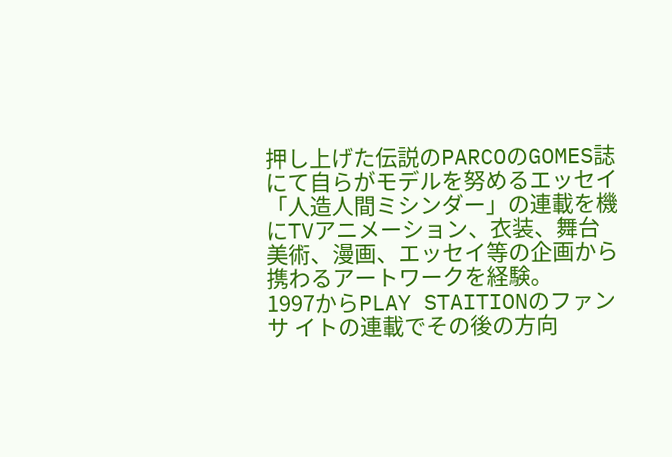押し上げた伝説のPARCOのGOMES誌にて自らがモデルを努めるエッセイ「人造人間ミシンダー」の連載を機にTVアニメーション、衣装、舞台美術、漫画、エッセイ等の企画から携わるアートワークを経験。
1997からPLAY STAITIONのファンサ イトの連載でその後の方向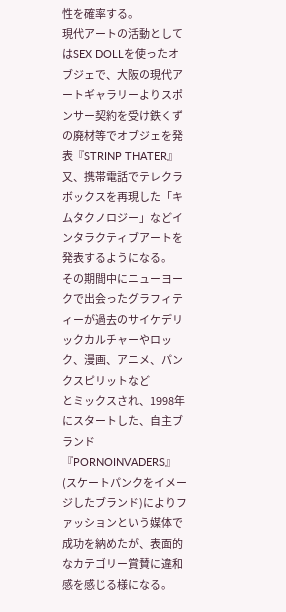性を確率する。
現代アートの活動としてはSEX DOLLを使ったオブジェで、大阪の現代アートギャラリーよりスポンサー契約を受け鉄くずの廃材等でオブジェを発表『STRINP THATER』
又、携帯電話でテレクラボックスを再現した「キムタクノロジー」などインタラクティブアートを発表するようになる。
その期間中にニューヨークで出会ったグラフィティーが過去のサイケデリックカルチャーやロック、漫画、アニメ、パンクスピリットなど
とミックスされ、1998年にスタートした、自主ブランド『PORNOINVADERS』(スケートパンクをイメージしたブランド)によりファッションという媒体で成功を納めたが、表面的なカテゴリー賞賛に違和感を感じる様になる。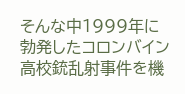そんな中1999年に勃発したコロンバイン高校銃乱射事件を機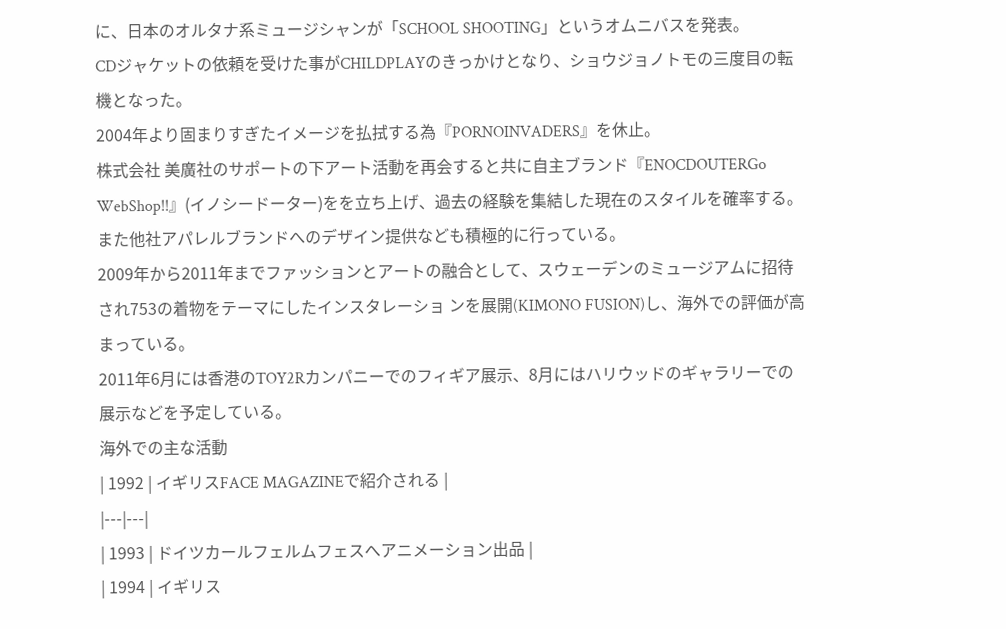に、日本のオルタナ系ミュージシャンが「SCHOOL SHOOTING」というオムニバスを発表。
CDジャケットの依頼を受けた事がCHILDPLAYのきっかけとなり、ショウジョノトモの三度目の転機となった。
2004年より固まりすぎたイメージを払拭する為『PORNOINVADERS』を休止。
株式会社 美廣社のサポートの下アート活動を再会すると共に自主ブランド『ENOCDOUTERGo WebShop!!』(イノシードーター)をを立ち上げ、過去の経験を集結した現在のスタイルを確率する。
また他社アパレルブランドへのデザイン提供なども積極的に行っている。
2009年から2011年までファッションとアートの融合として、スウェーデンのミュージアムに招待され753の着物をテーマにしたインスタレーショ ンを展開(KIMONO FUSION)し、海外での評価が高まっている。
2011年6月には香港のTOY2Rカンパニーでのフィギア展示、8月にはハリウッドのギャラリーでの展示などを予定している。
海外での主な活動
| 1992 | イギリスFACE MAGAZINEで紹介される |
|---|---|
| 1993 | ドイツカールフェルムフェスへアニメーション出品 |
| 1994 | イギリス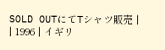SOLD OUTにてTシャツ販売 |
| 1996 | イギリ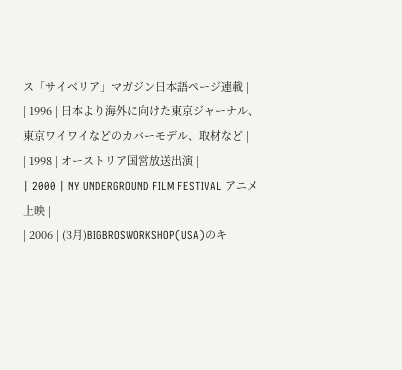ス「サイベリア」マガジン日本語ページ連載 |
| 1996 | 日本より海外に向けた東京ジャーナル、東京ワイワイなどのカバーモデル、取材など |
| 1998 | オーストリア国営放送出演 |
| 2000 | NY UNDERGROUND FILM FESTIVAL アニメ上映 |
| 2006 | (3月)BIGBROSWORKSHOP(USA)のキ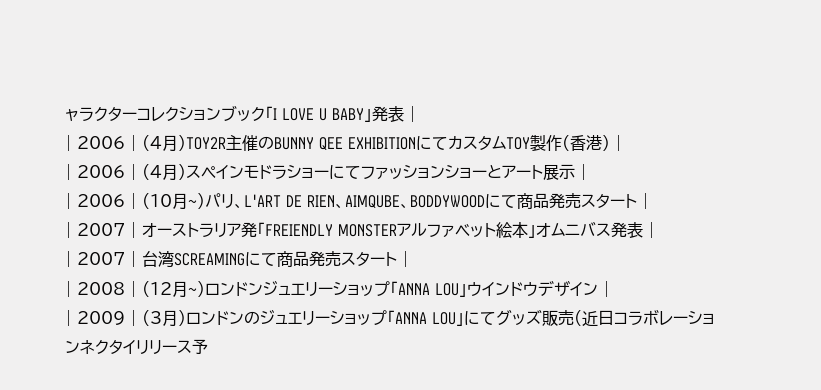ャラクターコレクションブック「I LOVE U BABY」発表 |
| 2006 | (4月)TOY2R主催のBUNNY QEE EXHIBITIONにてカスタムTOY製作(香港) |
| 2006 | (4月)スペインモドラショーにてファッションショーとアート展示 |
| 2006 | (10月~)パリ、L'ART DE RIEN、AIMQUBE、BODDYWOODにて商品発売スタート |
| 2007 | オーストラリア発「FREIENDLY MONSTERアルファベット絵本」オムニバス発表 |
| 2007 | 台湾SCREAMINGにて商品発売スタート |
| 2008 | (12月~)ロンドンジュエリーショップ「ANNA LOU」ウインドウデザイン |
| 2009 | (3月)ロンドンのジュエリーショップ「ANNA LOU」にてグッズ販売(近日コラボレーションネクタイリリース予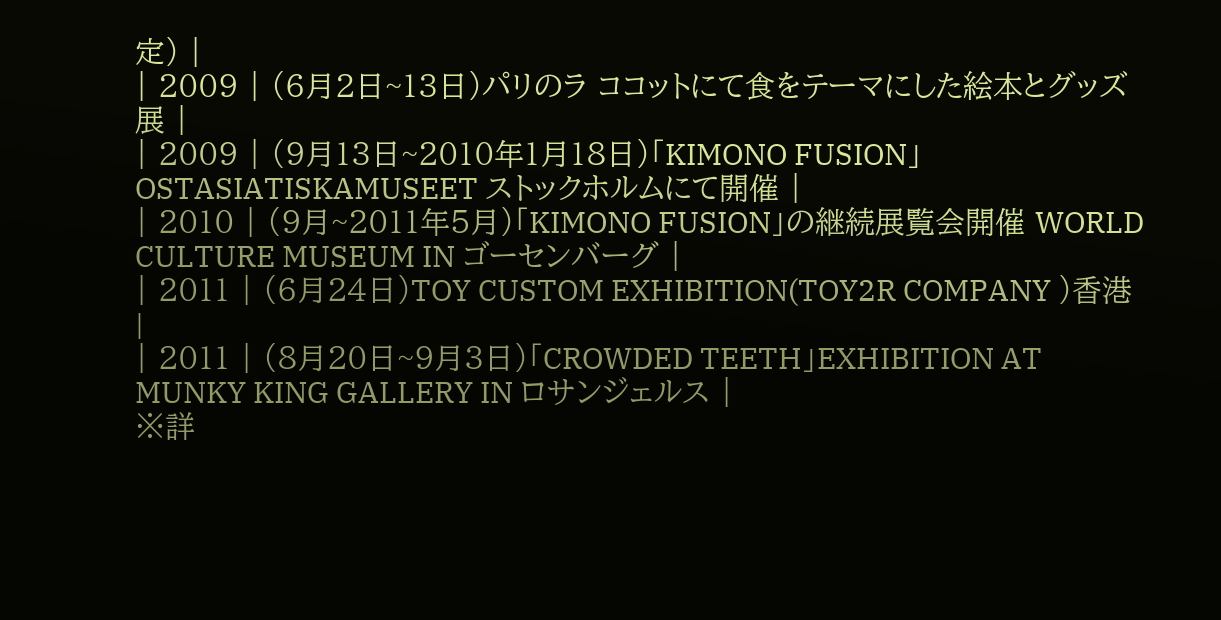定) |
| 2009 | (6月2日~13日)パリのラ ココットにて食をテーマにした絵本とグッズ展 |
| 2009 | (9月13日~2010年1月18日)「KIMONO FUSION」OSTASIATISKAMUSEET ストックホルムにて開催 |
| 2010 | (9月~2011年5月)「KIMONO FUSION」の継続展覧会開催 WORLD CULTURE MUSEUM IN ゴーセンバーグ |
| 2011 | (6月24日)TOY CUSTOM EXHIBITION(TOY2R COMPANY )香港 |
| 2011 | (8月20日~9月3日)「CROWDED TEETH」EXHIBITION AT MUNKY KING GALLERY IN ロサンジェルス |
※詳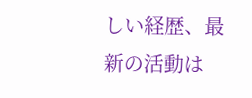しい経歴、最新の活動は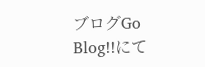ブログGo Blog!!にて